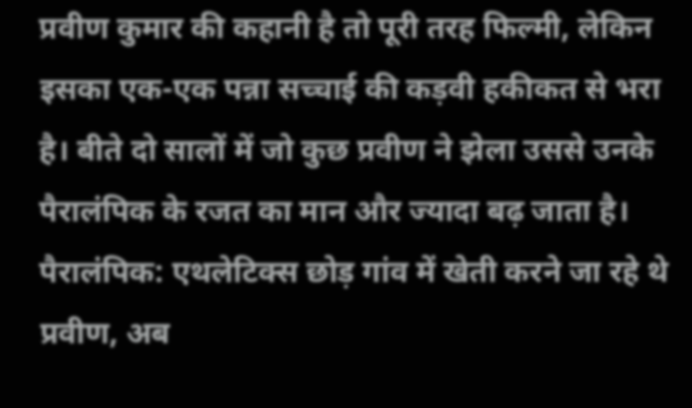प्रवीण कुमार की कहानी है तो पूरी तरह फिल्मी, लेकिन इसका एक-एक पन्ना सच्चाई की कड़वी हकीकत से भरा है। बीते दो सालों में जो कुछ प्रवीण ने झेला उससे उनके पैरालंपिक के रजत का मान और ज्यादा बढ़ जाता है।
पैरालंपिक: एथलेटिक्स छोड़ गांव में खेती करने जा रहे थे प्रवीण, अब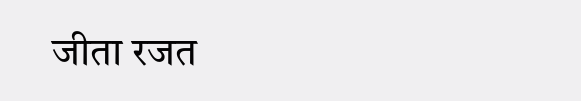जीता रजत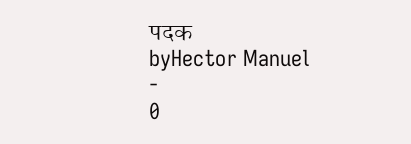पदक
byHector Manuel
-
0